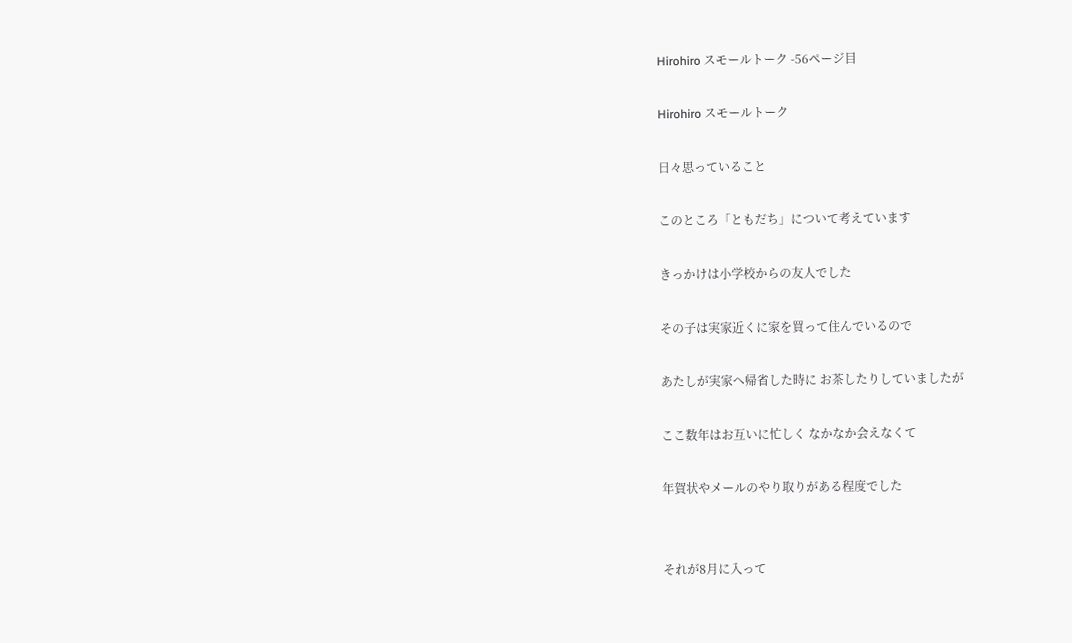Hirohiro スモールトーク -56ページ目

Hirohiro スモールトーク

日々思っていること

このところ「ともだち」について考えています

きっかけは小学校からの友人でした

その子は実家近くに家を買って住んでいるので

あたしが実家へ帰省した時に お茶したりしていましたが

ここ数年はお互いに忙しく なかなか会えなくて

年賀状やメールのやり取りがある程度でした


それが8月に入って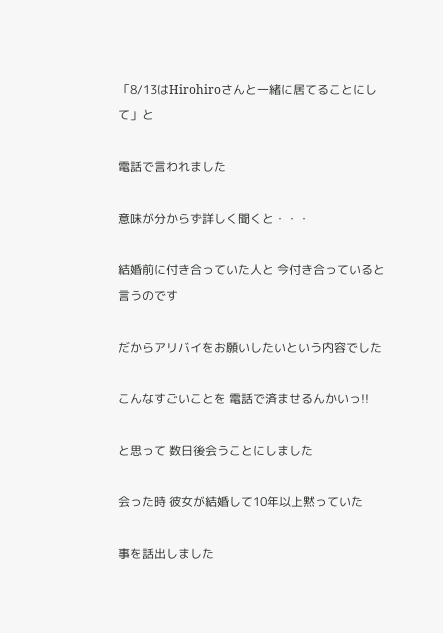「8/13はHirohiroさんと一緒に居てることにして」と

電話で言われました

意味が分からず詳しく聞くと・・・

結婚前に付き合っていた人と 今付き合っていると言うのです

だからアリバイをお願いしたいという内容でした

こんなすごいことを 電話で済ませるんかいっ!!

と思って 数日後会うことにしました

会った時 彼女が結婚して10年以上黙っていた

事を話出しました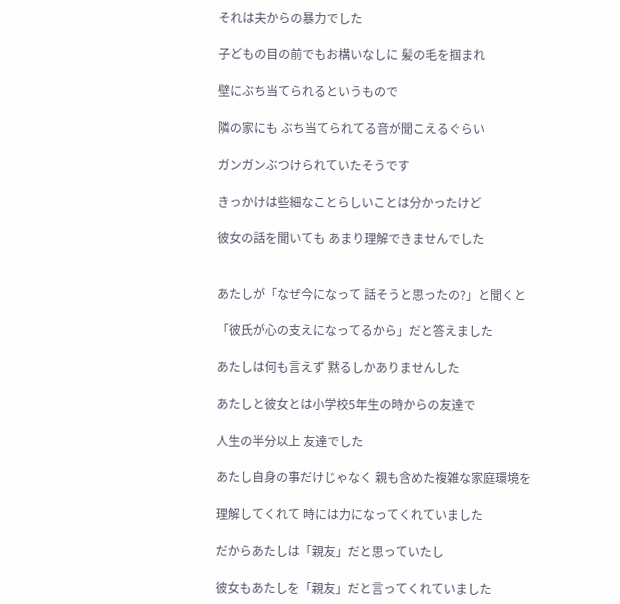それは夫からの暴力でした

子どもの目の前でもお構いなしに 髪の毛を掴まれ

壁にぶち当てられるというもので

隣の家にも ぶち当てられてる音が聞こえるぐらい

ガンガンぶつけられていたそうです

きっかけは些細なことらしいことは分かったけど

彼女の話を聞いても あまり理解できませんでした


あたしが「なぜ今になって 話そうと思ったの?」と聞くと

「彼氏が心の支えになってるから」だと答えました

あたしは何も言えず 黙るしかありませんした

あたしと彼女とは小学校5年生の時からの友達で

人生の半分以上 友達でした

あたし自身の事だけじゃなく 親も含めた複雑な家庭環境を

理解してくれて 時には力になってくれていました

だからあたしは「親友」だと思っていたし

彼女もあたしを「親友」だと言ってくれていました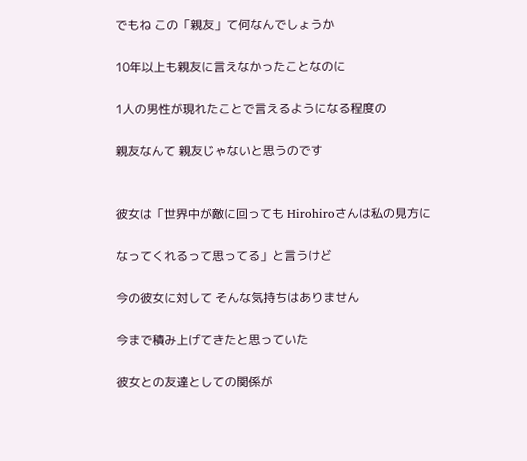でもね この「親友」て何なんでしょうか

10年以上も親友に言えなかったことなのに

1人の男性が現れたことで言えるようになる程度の

親友なんて 親友じゃないと思うのです


彼女は「世界中が敵に回っても Hirohiroさんは私の見方に

なってくれるって思ってる」と言うけど

今の彼女に対して そんな気持ちはありません

今まで積み上げてきたと思っていた

彼女との友達としての関係が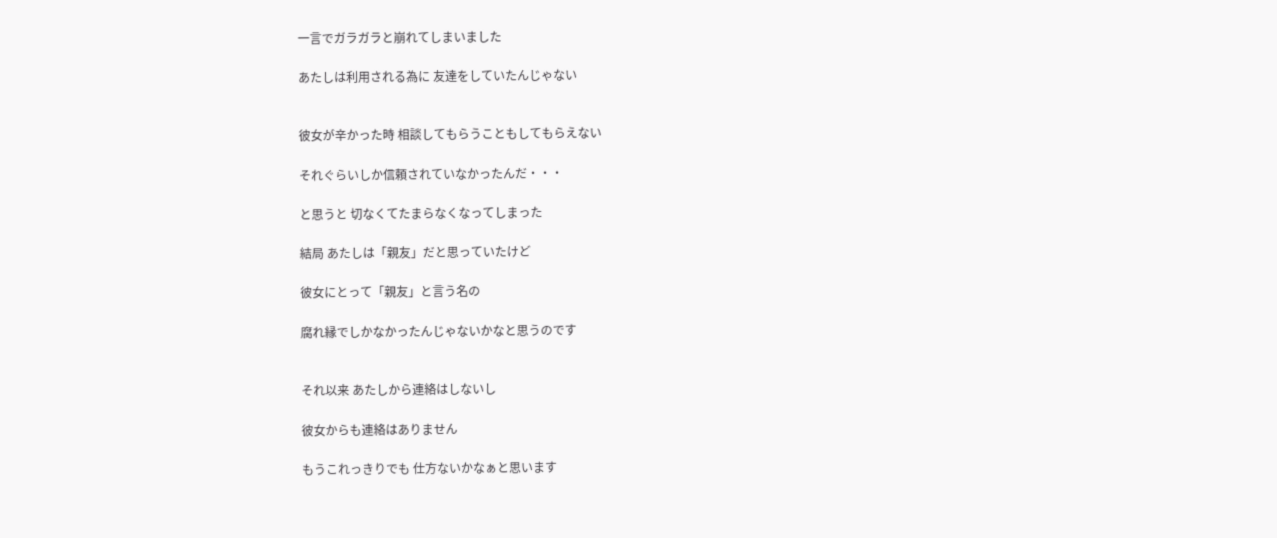一言でガラガラと崩れてしまいました

あたしは利用される為に 友達をしていたんじゃない


彼女が辛かった時 相談してもらうこともしてもらえない

それぐらいしか信頼されていなかったんだ・・・

と思うと 切なくてたまらなくなってしまった

結局 あたしは「親友」だと思っていたけど

彼女にとって「親友」と言う名の

腐れ縁でしかなかったんじゃないかなと思うのです


それ以来 あたしから連絡はしないし

彼女からも連絡はありません

もうこれっきりでも 仕方ないかなぁと思います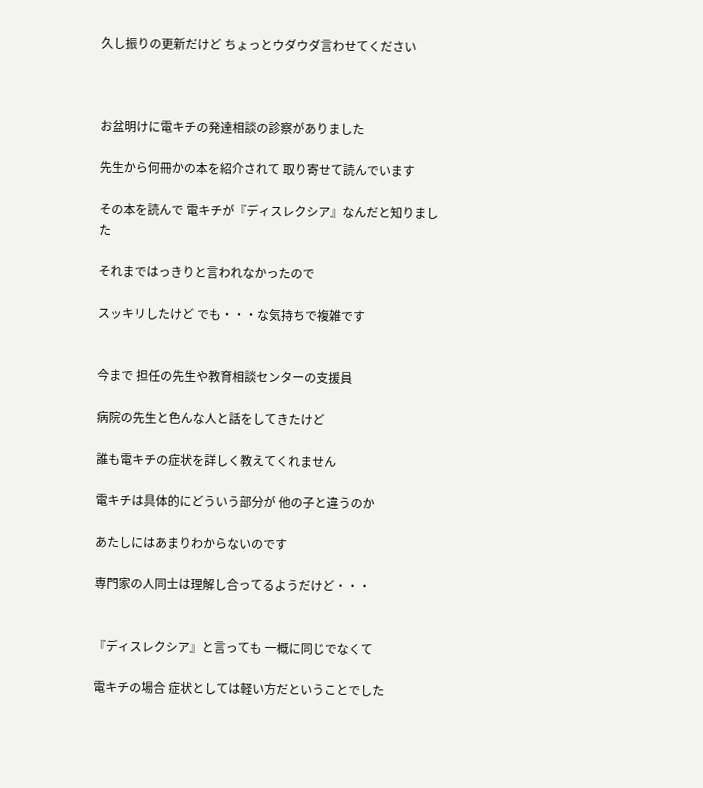久し振りの更新だけど ちょっとウダウダ言わせてください



お盆明けに電キチの発達相談の診察がありました

先生から何冊かの本を紹介されて 取り寄せて読んでいます

その本を読んで 電キチが『ディスレクシア』なんだと知りました

それまではっきりと言われなかったので

スッキリしたけど でも・・・な気持ちで複雑です


今まで 担任の先生や教育相談センターの支援員

病院の先生と色んな人と話をしてきたけど

誰も電キチの症状を詳しく教えてくれません

電キチは具体的にどういう部分が 他の子と違うのか

あたしにはあまりわからないのです

専門家の人同士は理解し合ってるようだけど・・・


『ディスレクシア』と言っても 一概に同じでなくて

電キチの場合 症状としては軽い方だということでした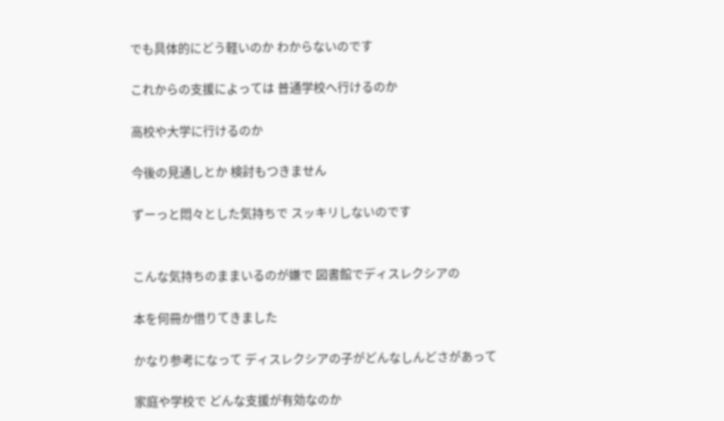でも具体的にどう軽いのか わからないのです

これからの支援によっては 普通学校へ行けるのか

高校や大学に行けるのか

今後の見通しとか 検討もつきません

ずーっと悶々とした気持ちで スッキリしないのです


こんな気持ちのままいるのが嫌で 図書館でディスレクシアの

本を何冊か借りてきました

かなり参考になって ディスレクシアの子がどんなしんどさがあって

家庭や学校で どんな支援が有効なのか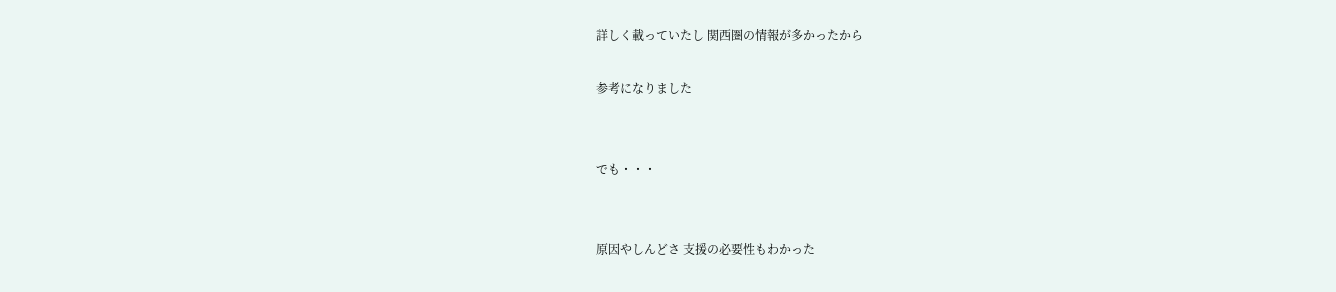詳しく載っていたし 関西圏の情報が多かったから

参考になりました


でも・・・


原因やしんどさ 支援の必要性もわかった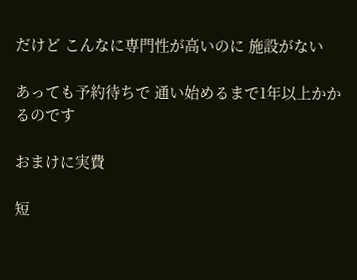だけど こんなに専門性が高いのに 施設がない

あっても予約待ちで 通い始めるまで1年以上かかるのです

おまけに実費

短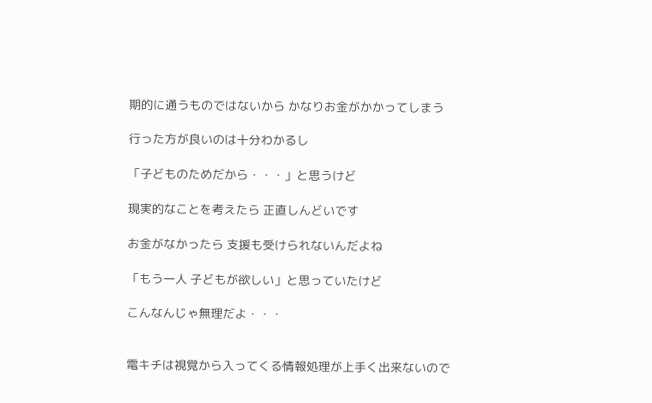期的に通うものではないから かなりお金がかかってしまう

行った方が良いのは十分わかるし

「子どものためだから・・・」と思うけど

現実的なことを考えたら 正直しんどいです

お金がなかったら 支援も受けられないんだよね

「もう一人 子どもが欲しい」と思っていたけど

こんなんじゃ無理だよ・・・


電キチは視覚から入ってくる情報処理が上手く出来ないので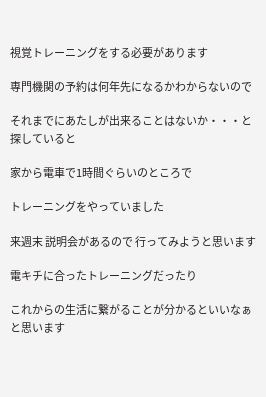視覚トレーニングをする必要があります

専門機関の予約は何年先になるかわからないので

それまでにあたしが出来ることはないか・・・と探していると

家から電車で1時間ぐらいのところで

トレーニングをやっていました

来週末 説明会があるので 行ってみようと思います

電キチに合ったトレーニングだったり

これからの生活に繋がることが分かるといいなぁと思います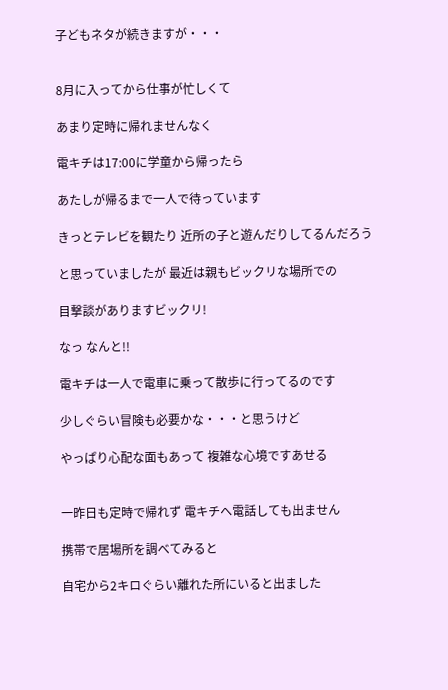子どもネタが続きますが・・・


8月に入ってから仕事が忙しくて

あまり定時に帰れませんなく

電キチは17:00に学童から帰ったら

あたしが帰るまで一人で待っています

きっとテレビを観たり 近所の子と遊んだりしてるんだろう

と思っていましたが 最近は親もビックリな場所での

目撃談がありますビックリ!

なっ なんと!!

電キチは一人で電車に乗って散歩に行ってるのです

少しぐらい冒険も必要かな・・・と思うけど

やっぱり心配な面もあって 複雑な心境ですあせる


一昨日も定時で帰れず 電キチへ電話しても出ません

携帯で居場所を調べてみると

自宅から2キロぐらい離れた所にいると出ました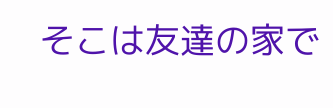そこは友達の家で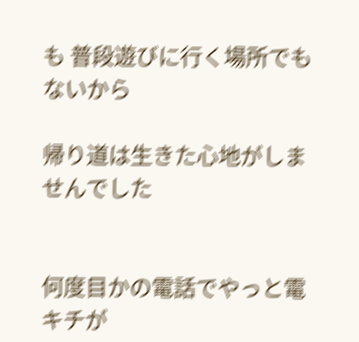も 普段遊びに行く場所でもないから

帰り道は生きた心地がしませんでした


何度目かの電話でやっと電キチが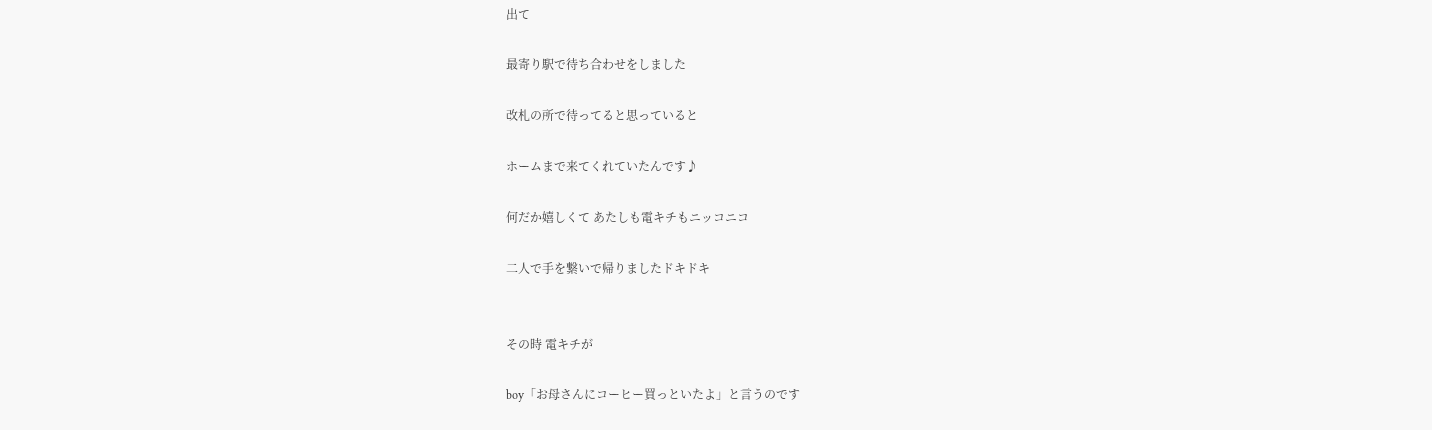出て

最寄り駅で待ち合わせをしました

改札の所で待ってると思っていると

ホームまで来てくれていたんです♪

何だか嬉しくて あたしも電キチもニッコニコ

二人で手を繋いで帰りましたドキドキ


その時 電キチが

boy「お母さんにコーヒー買っといたよ」と言うのです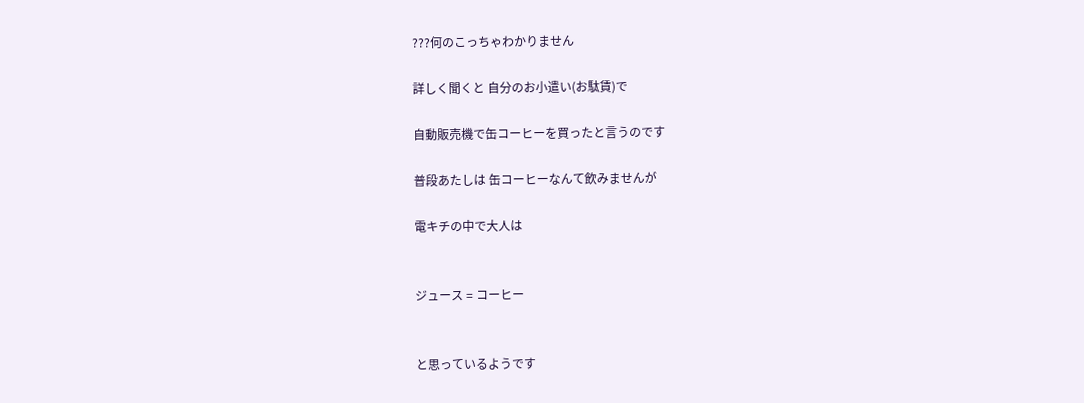???何のこっちゃわかりません

詳しく聞くと 自分のお小遣い(お駄賃)で

自動販売機で缶コーヒーを買ったと言うのです

普段あたしは 缶コーヒーなんて飲みませんが

電キチの中で大人は


ジュース = コーヒー


と思っているようです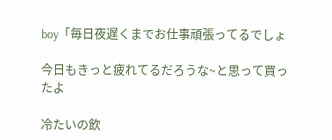boy「毎日夜遅くまでお仕事頑張ってるでしょ

今日もきっと疲れてるだろうな~と思って買ったよ

冷たいの飲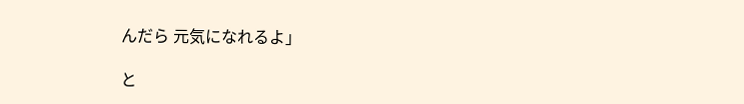んだら 元気になれるよ」

と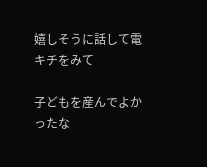嬉しそうに話して電キチをみて

子どもを産んでよかったな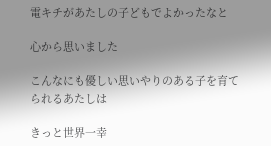電キチがあたしの子どもでよかったなと

心から思いました

こんなにも優しい思いやりのある子を育てられるあたしは

きっと世界一幸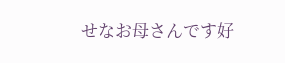せなお母さんです好